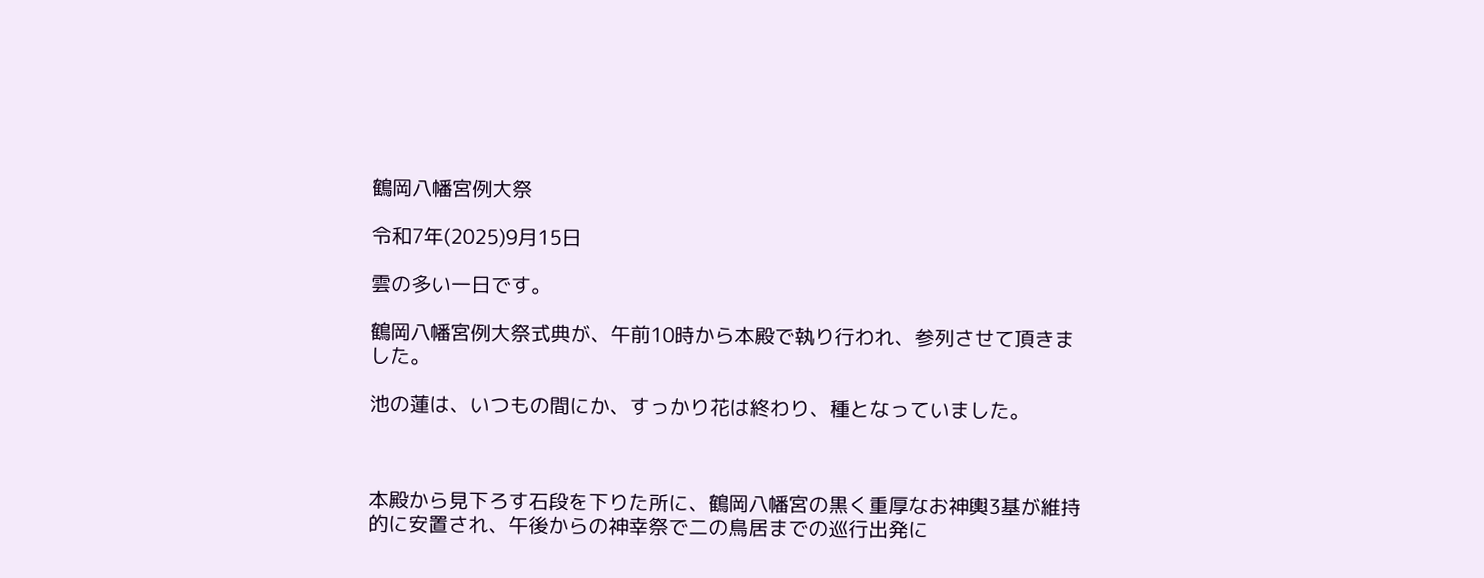鶴岡八幡宮例大祭

令和7年(2025)9月15日

雲の多い一日です。

鶴岡八幡宮例大祭式典が、午前10時から本殿で執り行われ、参列させて頂きました。

池の蓮は、いつもの間にか、すっかり花は終わり、種となっていました。



本殿から見下ろす石段を下りた所に、鶴岡八幡宮の黒く重厚なお神輿3基が維持的に安置され、午後からの神幸祭で二の鳥居までの巡行出発に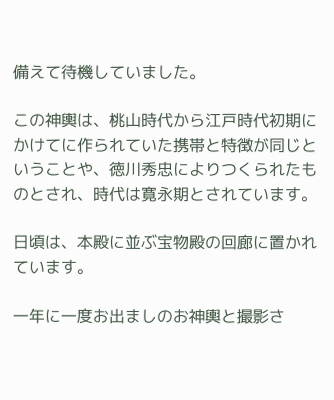備えて待機していました。

この神輿は、桃山時代から江戸時代初期にかけてに作られていた携帯と特徴が同じということや、徳川秀忠によりつくられたものとされ、時代は寛永期とされています。

日頃は、本殿に並ぶ宝物殿の回廊に置かれています。

一年に一度お出ましのお神輿と撮影さ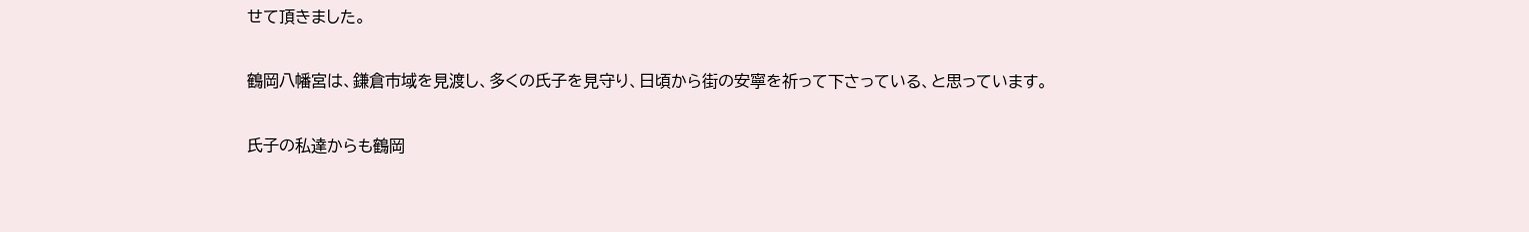せて頂きました。

鶴岡八幡宮は、鎌倉市域を見渡し、多くの氏子を見守り、日頃から街の安寧を祈って下さっている、と思っています。

氏子の私達からも鶴岡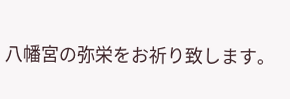八幡宮の弥栄をお祈り致します。